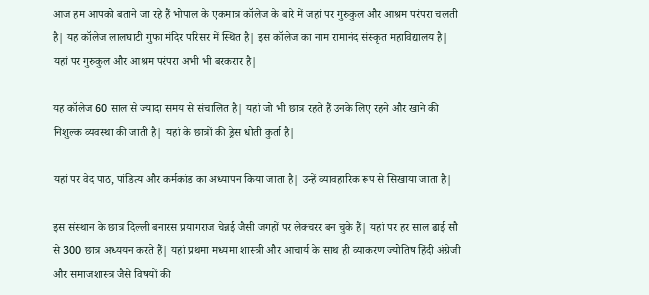आज हम आपको बताने जा रहे हैं भोपाल के एकमात्र कॉलेज के बारे में जहां पर गुरुकुल और आश्रम परंपरा चलती है| यह कॉलेज लालघाटी गुफा मंदिर परिसर में स्थित है| इस कॉलेज का नाम रामानंद संस्कृत महाविद्यालय है| यहां पर गुरुकुल और आश्रम परंपरा अभी भी बरकरार है|

यह कॉलेज 60 साल से ज्यादा समय से संचालित है| यहां जो भी छात्र रहते हैं उनके लिए रहने और खाने की निशुल्क व्यवस्था की जाती है| यहां के छात्रों की ड्रेस धोती कुर्ता है|

यहां पर वेद पाठ, पांडित्य और कर्मकांड का अध्यापन किया जाता है| उन्हें व्यावहारिक रूप से सिखाया जाता है|

इस संस्थान के छात्र दिल्ली बनारस प्रयागराज चेन्नई जैसी जगहों पर लेक्चरर बन चुके हैं| यहां पर हर साल ढाई सौ से 300 छात्र अध्ययन करते हैं| यहां प्रथमा मध्यमा शास्त्री और आचार्य के साथ ही व्याकरण ज्योतिष हिंदी अंग्रेजी और समाजशास्त्र जैसे विषयों की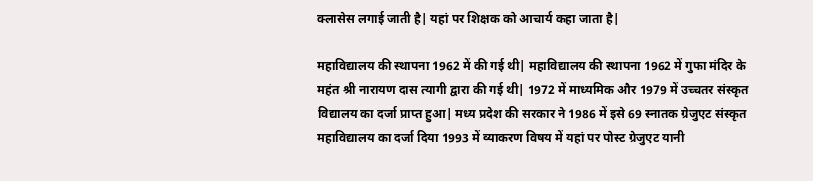क्लासेस लगाई जाती है| यहां पर शिक्षक को आचार्य कहा जाता है|

महाविद्यालय की स्थापना 1962 में की गई थी| महाविद्यालय की स्थापना 1962 में गुफा मंदिर के महंत श्री नारायण दास त्यागी द्वारा की गई थी| 1972 में माध्यमिक और 1979 में उच्चतर संस्कृत विद्यालय का दर्जा प्राप्त हुआ| मध्य प्रदेश की सरकार ने 1986 में इसे 69 स्नातक ग्रेजुएट संस्कृत महाविद्यालय का दर्जा दिया 1993 में व्याकरण विषय में यहां पर पोस्ट ग्रेजुएट यानी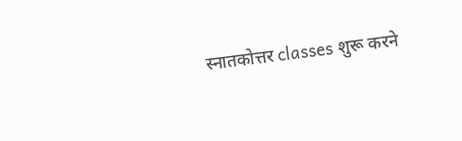स्नातकोत्तर classes शुरू करने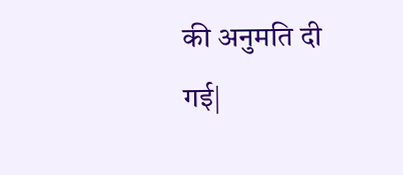की अनुमति दी गई|